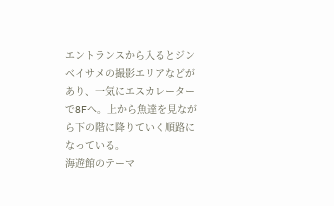エントランスから入るとジンベイサメの撮影エリアなどがあり、一気にエスカレーターで8Fへ。上から魚達を見ながら下の階に降りていく順路になっている。
海遊館のテーマ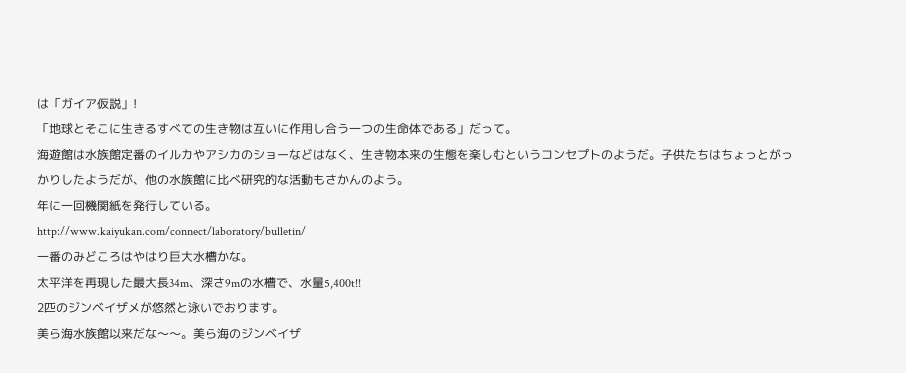は「ガイア仮説」!
「地球とそこに生きるすべての生き物は互いに作用し合う一つの生命体である」だって。
海遊館は水族館定番のイルカやアシカのショーなどはなく、生き物本来の生態を楽しむというコンセプトのようだ。子供たちはちょっとがっかりしたようだが、他の水族館に比べ研究的な活動もさかんのよう。
年に一回機関紙を発行している。
http://www.kaiyukan.com/connect/laboratory/bulletin/
一番のみどころはやはり巨大水槽かな。
太平洋を再現した最大長34m、深さ9mの水槽で、水量5,400t!!
2匹のジンベイザメが悠然と泳いでおります。
美ら海水族館以来だな〜〜。美ら海のジンベイザ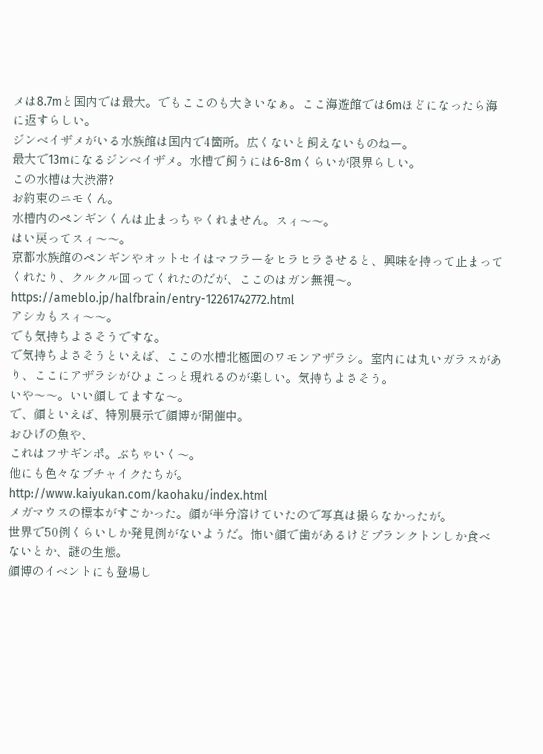メは8.7mと国内では最大。でもここのも大きいなぁ。ここ海遊館では6mほどになったら海に返すらしい。
ジンベイザメがいる水族館は国内で4箇所。広くないと飼えないものねー。
最大で13mになるジンベイザメ。水槽で飼うには6-8mくらいが限界らしい。
この水槽は大渋滞?
お約束のニモくん。
水槽内のペンギンくんは止まっちゃくれません。スィ〜〜。
はい戻ってスィ〜〜。
京都水族館のペンギンやオットセイはマフラーをヒラヒラさせると、興味を持って止まってくれたり、クルクル回ってくれたのだが、ここのはガン無視〜。
https://ameblo.jp/halfbrain/entry-12261742772.html
アシカもスィ〜〜。
でも気持ちよさそうですな。
で気持ちよさそうといえば、ここの水槽北極圏のワモンアザラシ。室内には丸いガラスがあり、ここにアザラシがひょこっと現れるのが楽しい。気持ちよさそう。
いや〜〜。いい顔してますな〜。
で、顔といえば、特別展示で顔博が開催中。
おひげの魚や、
これはフサギンポ。ぶちゃいく〜。
他にも色々なブチャイクたちが。
http://www.kaiyukan.com/kaohaku/index.html
メガマウスの標本がすごかった。顔が半分溶けていたので写真は撮らなかったが。
世界で50例くらいしか発見例がないようだ。怖い顔で歯があるけどプランクトンしか食べないとか、謎の生態。
顔博のイベントにも登場し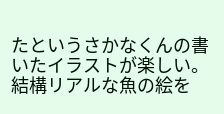たというさかなくんの書いたイラストが楽しい。
結構リアルな魚の絵を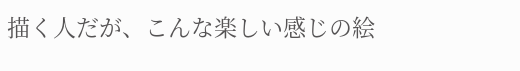描く人だが、こんな楽しい感じの絵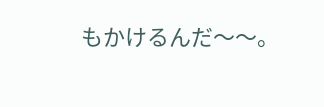もかけるんだ〜〜。